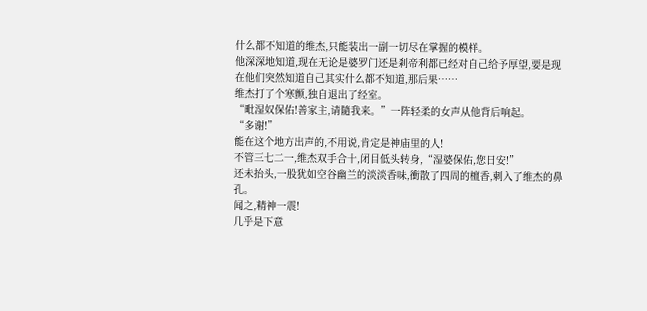什么都不知道的维杰,只能装出一副一切尽在掌握的模样。
他深深地知道,现在无论是婆罗门还是剎帝利都已经对自己给予厚望,要是现在他们突然知道自己其实什么都不知道,那后果……
维杰打了个寒颤,独自退出了经室。
“毗湿奴保佑!善家主,请隨我来。”一阵轻柔的女声从他背后响起。
“多谢!”
能在这个地方出声的,不用说,肯定是神庙里的人!
不管三七二一,维杰双手合十,闭目低头转身,“湿婆保佑,您日安!”
还未抬头,一股犹如空谷幽兰的淡淡香味,衝散了四周的檀香,刺入了维杰的鼻孔。
闻之,精神一震!
几乎是下意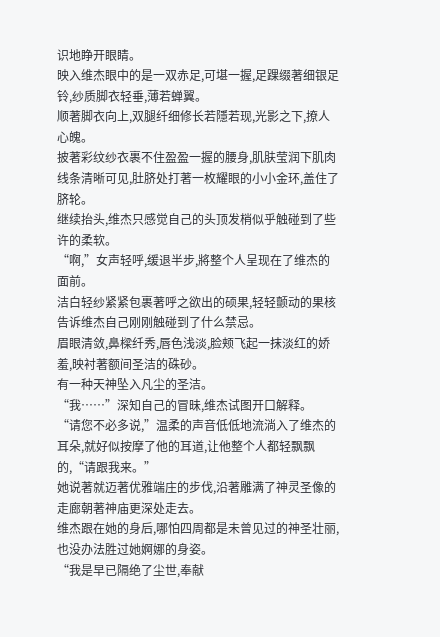识地睁开眼睛。
映入维杰眼中的是一双赤足,可堪一握,足踝缀著细银足铃,纱质脚衣轻垂,薄若蝉翼。
顺著脚衣向上,双腿纤细修长若隱若现,光影之下,撩人心魄。
披著彩纹纱衣裹不住盈盈一握的腰身,肌肤莹润下肌肉线条清晰可见,肚脐处打著一枚耀眼的小小金环,盖住了脐轮。
继续抬头,维杰只感觉自己的头顶发梢似乎触碰到了些许的柔软。
“啊,”女声轻呼,缓退半步,將整个人呈现在了维杰的面前。
洁白轻纱紧紧包裹著呼之欲出的硕果,轻轻颤动的果核告诉维杰自己刚刚触碰到了什么禁忌。
眉眼清敛,鼻樑纤秀,唇色浅淡,脸颊飞起一抹淡红的娇羞,映衬著额间圣洁的硃砂。
有一种天神坠入凡尘的圣洁。
“我……”深知自己的冒昧,维杰试图开口解释。
“请您不必多说,”温柔的声音低低地流淌入了维杰的耳朵,就好似按摩了他的耳道,让他整个人都轻飘飘的,“请跟我来。”
她说著就迈著优雅端庄的步伐,沿著雕满了神灵圣像的走廊朝著神庙更深处走去。
维杰跟在她的身后,哪怕四周都是未曾见过的神圣壮丽,也没办法胜过她婀娜的身姿。
“我是早已隔绝了尘世,奉献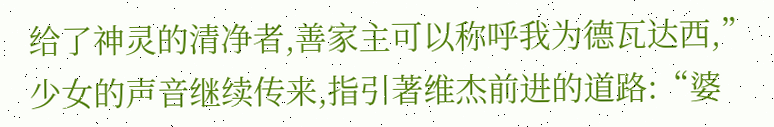给了神灵的清净者,善家主可以称呼我为德瓦达西,”少女的声音继续传来,指引著维杰前进的道路:“婆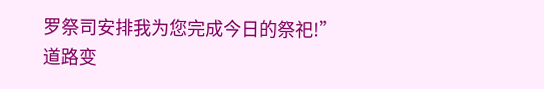罗祭司安排我为您完成今日的祭祀!”
道路变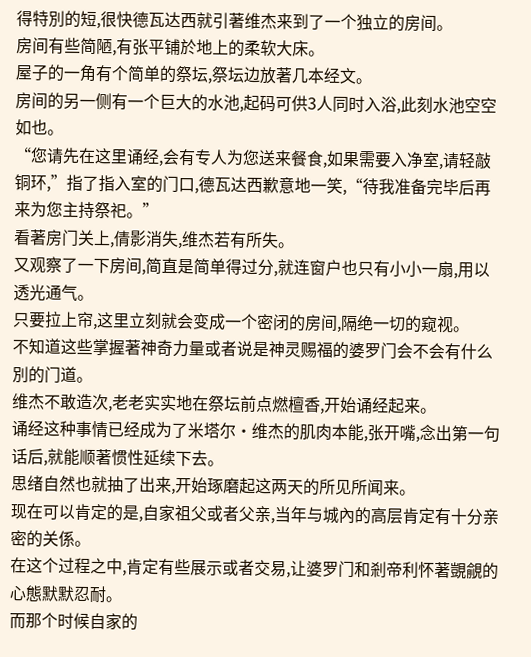得特別的短,很快德瓦达西就引著维杰来到了一个独立的房间。
房间有些简陋,有张平铺於地上的柔软大床。
屋子的一角有个简单的祭坛,祭坛边放著几本经文。
房间的另一侧有一个巨大的水池,起码可供3人同时入浴,此刻水池空空如也。
“您请先在这里诵经,会有专人为您送来餐食,如果需要入净室,请轻敲铜环,”指了指入室的门口,德瓦达西歉意地一笑,“待我准备完毕后再来为您主持祭祀。”
看著房门关上,倩影消失,维杰若有所失。
又观察了一下房间,简直是简单得过分,就连窗户也只有小小一扇,用以透光通气。
只要拉上帘,这里立刻就会变成一个密闭的房间,隔绝一切的窥视。
不知道这些掌握著神奇力量或者说是神灵赐福的婆罗门会不会有什么別的门道。
维杰不敢造次,老老实实地在祭坛前点燃檀香,开始诵经起来。
诵经这种事情已经成为了米塔尔·维杰的肌肉本能,张开嘴,念出第一句话后,就能顺著惯性延续下去。
思绪自然也就抽了出来,开始琢磨起这两天的所见所闻来。
现在可以肯定的是,自家祖父或者父亲,当年与城內的高层肯定有十分亲密的关係。
在这个过程之中,肯定有些展示或者交易,让婆罗门和剎帝利怀著覬覦的心態默默忍耐。
而那个时候自家的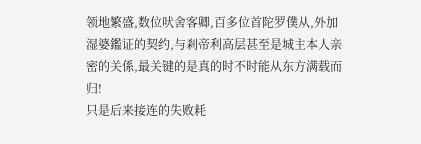领地繁盛,数位吠舍客卿,百多位首陀罗僕从,外加湿婆鑑证的契约,与剎帝利高层甚至是城主本人亲密的关係,最关键的是真的时不时能从东方满载而归!
只是后来接连的失败耗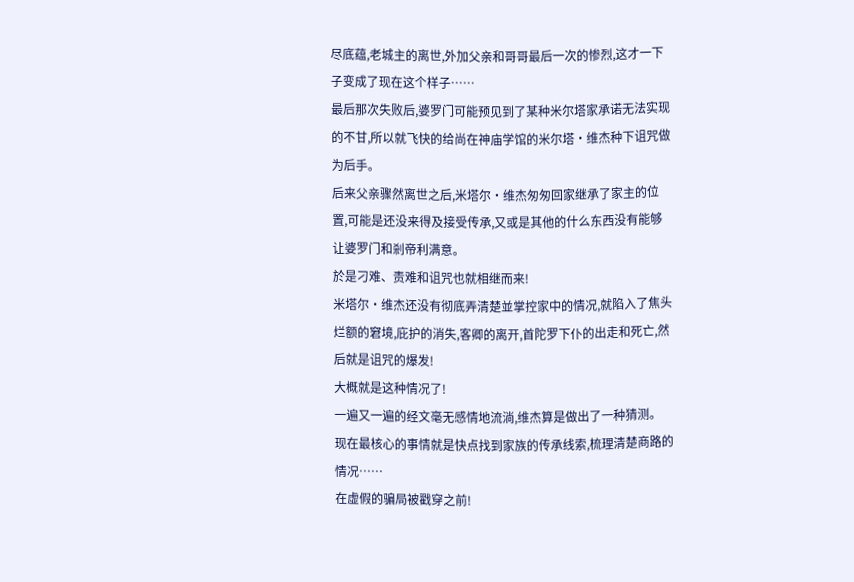尽底蕴,老城主的离世,外加父亲和哥哥最后一次的惨烈,这才一下子变成了现在这个样子……
最后那次失败后,婆罗门可能预见到了某种米尔塔家承诺无法实现的不甘,所以就飞快的给尚在神庙学馆的米尔塔·维杰种下诅咒做为后手。
后来父亲骤然离世之后,米塔尔·维杰匆匆回家继承了家主的位置,可能是还没来得及接受传承,又或是其他的什么东西没有能够让婆罗门和剎帝利满意。
於是刁难、责难和诅咒也就相继而来!
米塔尔·维杰还没有彻底弄清楚並掌控家中的情况,就陷入了焦头烂额的窘境,庇护的消失,客卿的离开,首陀罗下仆的出走和死亡,然后就是诅咒的爆发!
大概就是这种情况了!
一遍又一遍的经文毫无感情地流淌,维杰算是做出了一种猜测。
现在最核心的事情就是快点找到家族的传承线索,梳理清楚商路的情况……
在虚假的骗局被戳穿之前!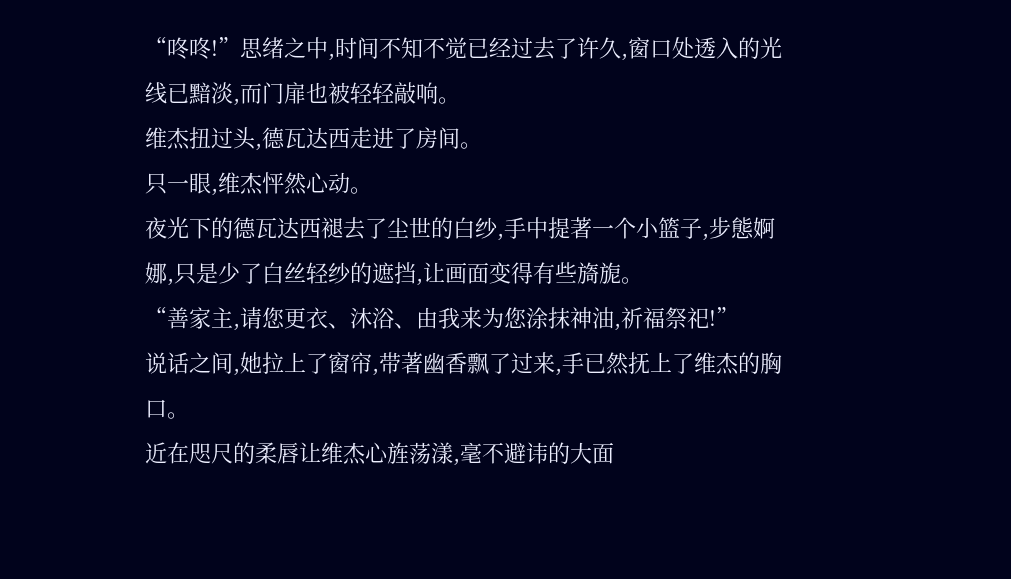“咚咚!”思绪之中,时间不知不觉已经过去了许久,窗口处透入的光线已黯淡,而门扉也被轻轻敲响。
维杰扭过头,德瓦达西走进了房间。
只一眼,维杰怦然心动。
夜光下的德瓦达西褪去了尘世的白纱,手中提著一个小篮子,步態婀娜,只是少了白丝轻纱的遮挡,让画面变得有些旖旎。
“善家主,请您更衣、沐浴、由我来为您涂抹神油,祈福祭祀!”
说话之间,她拉上了窗帘,带著幽香飘了过来,手已然抚上了维杰的胸口。
近在咫尺的柔唇让维杰心旌荡漾,毫不避讳的大面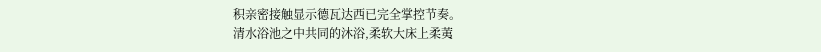积亲密接触显示德瓦达西已完全掌控节奏。
清水浴池之中共同的沐浴,柔软大床上柔荑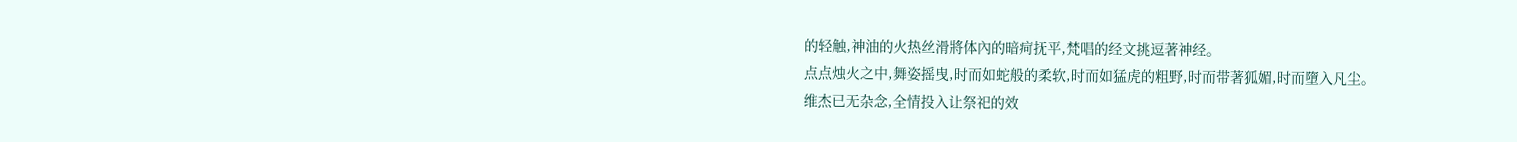的轻触,神油的火热丝滑將体內的暗疴抚平,梵唱的经文挑逗著神经。
点点烛火之中,舞姿摇曳,时而如蛇般的柔软,时而如猛虎的粗野,时而带著狐媚,时而墮入凡尘。
维杰已无杂念,全情投入让祭祀的效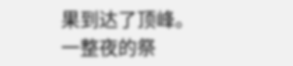果到达了顶峰。
一整夜的祭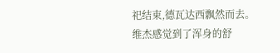祀结束,德瓦达西飘然而去。
维杰感觉到了浑身的舒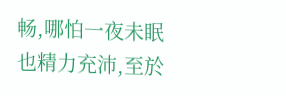畅,哪怕一夜未眠也精力充沛,至於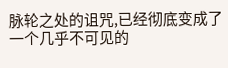脉轮之处的诅咒,已经彻底变成了一个几乎不可见的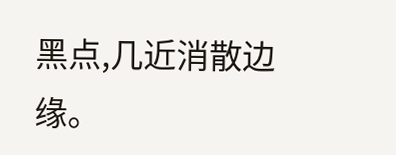黑点,几近消散边缘。